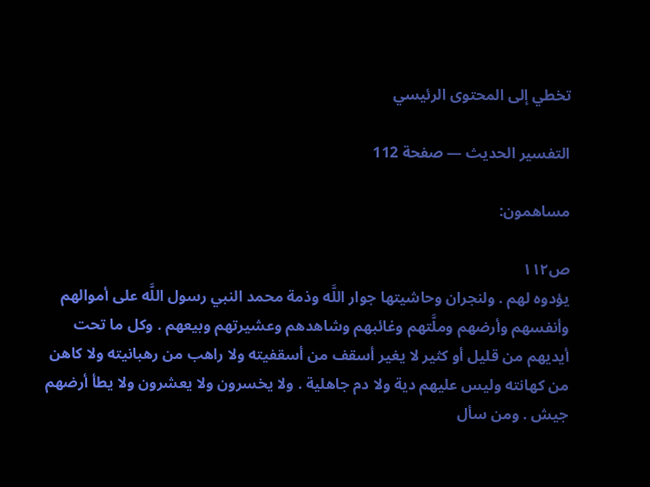تخطي إلى المحتوى الرئيسي

التفسير الحديث — صفحة 112

مساهمون:

ص١١٢
يؤدوه لهم . ولنجران وحاشيتها جوار اللَّه وذمة محمد النبي رسول اللَّه على أموالهم وأنفسهم وأرضهم وملَّتهم وغائبهم وشاهدهم وعشيرتهم وبيعهم . وكل ما تحت أيديهم من قليل أو كثير لا يغير أسقف من أسقفيته ولا راهب من رهبانيته ولا كاهن من كهانته وليس عليهم دية ولا دم جاهلية . ولا يخسرون ولا يعشرون ولا يطأ أرضهم جيش . ومن سأل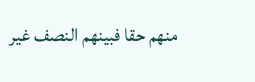منهم حقا فبينهم النصف غير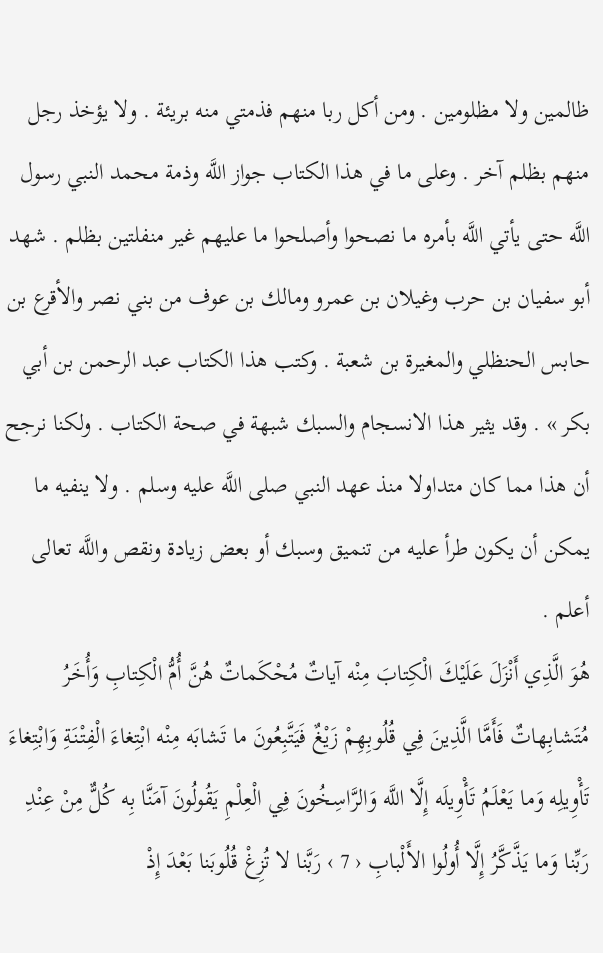ظالمين ولا مظلومين . ومن أكل ربا منهم فذمتي منه بريئة . ولا يؤخذ رجل منهم بظلم آخر . وعلى ما في هذا الكتاب جواز اللَّه وذمة محمد النبي رسول اللَّه حتى يأتي اللَّه بأمره ما نصحوا وأصلحوا ما عليهم غير منفلتين بظلم . شهد أبو سفيان بن حرب وغيلان بن عمرو ومالك بن عوف من بني نصر والأقرع بن حابس الحنظلي والمغيرة بن شعبة . وكتب هذا الكتاب عبد الرحمن بن أبي بكر » . وقد يثير هذا الانسجام والسبك شبهة في صحة الكتاب . ولكنا نرجح أن هذا مما كان متداولا منذ عهد النبي صلى اللَّه عليه وسلم . ولا ينفيه ما يمكن أن يكون طرأ عليه من تنميق وسبك أو بعض زيادة ونقص واللَّه تعالى أعلم .
هُوَ الَّذِي أَنْزَلَ عَلَيْكَ الْكِتابَ مِنْه آياتٌ مُحْكَماتٌ هُنَّ أُمُّ الْكِتابِ وَأُخَرُ مُتَشابِهاتٌ فَأَمَّا الَّذِينَ فِي قُلُوبِهِمْ زَيْغٌ فَيَتَّبِعُونَ ما تَشابَه مِنْه ابْتِغاءَ الْفِتْنَةِ وَابْتِغاءَ تَأْوِيلِه وَما يَعْلَمُ تَأْوِيلَه إِلَّا اللَّه وَالرَّاسِخُونَ فِي الْعِلْمِ يَقُولُونَ آمَنَّا بِه كُلٌّ مِنْ عِنْدِ رَبِّنا وَما يَذَّكَّرُ إِلَّا أُولُوا الأَلْبابِ ‹ 7 › رَبَّنا لا تُزِغْ قُلُوبَنا بَعْدَ إِذْ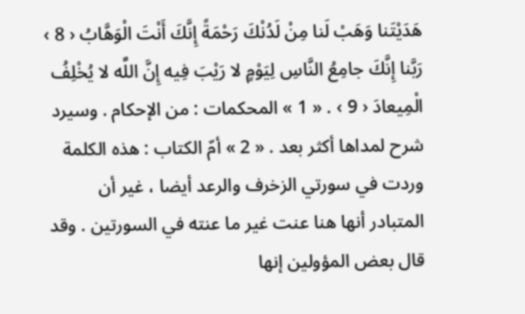هَدَيْتَنا وَهَبْ لَنا مِنْ لَدُنْكَ رَحْمَةً إِنَّكَ أَنْتَ الْوَهَّابُ ‹ 8 › رَبَّنا إِنَّكَ جامِعُ النَّاسِ لِيَوْمٍ لا رَيْبَ فِيه إِنَّ اللَّه لا يُخْلِفُ الْمِيعادَ ‹ 9 › . « 1 » المحكمات : من الإحكام . وسيرد شرح لمداها أكثر بعد . « 2 » أمّ الكتاب : هذه الكلمة وردت في سورتي الزخرف والرعد أيضا ، غير أن المتبادر أنها هنا عنت غير ما عنته في السورتين . وقد قال بعض المؤولين إنها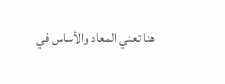هنا تعني المعاد والأساس في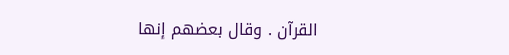القرآن . وقال بعضهم إنها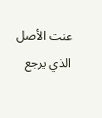عنت الأصل الذي يرجع